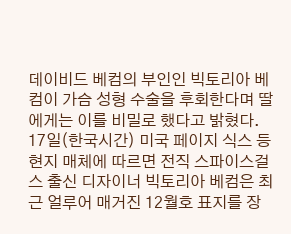데이비드 베컴의 부인인 빅토리아 베컴이 가슴 성형 수술을 후회한다며 딸에게는 이를 비밀로 했다고 밝혔다.
17일(한국시간) 미국 페이지 식스 등 현지 매체에 따르면 전직 스파이스걸스 출신 디자이너 빅토리아 베컴은 최근 얼루어 매거진 12월호 표지를 장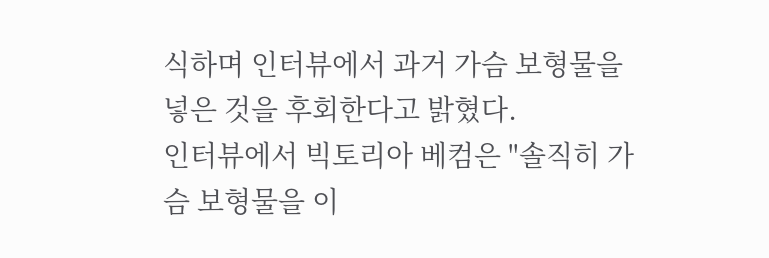식하며 인터뷰에서 과거 가슴 보형물을 넣은 것을 후회한다고 밝혔다.
인터뷰에서 빅토리아 베컴은 "솔직히 가슴 보형물을 이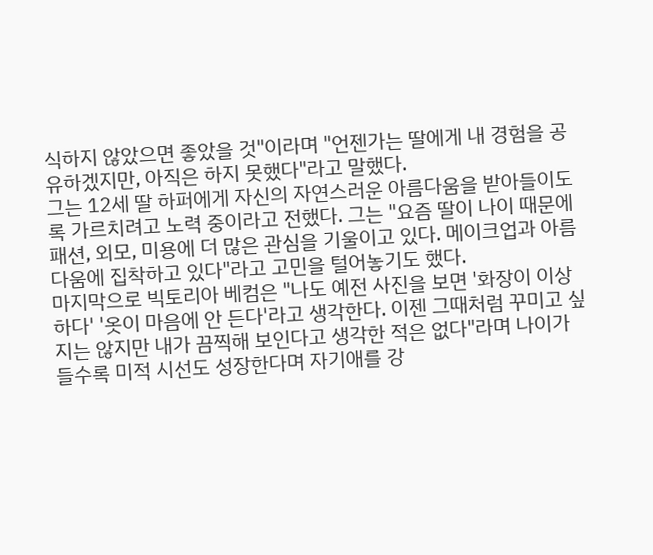식하지 않았으면 좋았을 것"이라며 "언젠가는 딸에게 내 경험을 공유하겠지만, 아직은 하지 못했다"라고 말했다.
그는 12세 딸 하퍼에게 자신의 자연스러운 아름다움을 받아들이도록 가르치려고 노력 중이라고 전했다. 그는 "요즘 딸이 나이 때문에 패션, 외모, 미용에 더 많은 관심을 기울이고 있다. 메이크업과 아름다움에 집착하고 있다"라고 고민을 털어놓기도 했다.
마지막으로 빅토리아 베컴은 "나도 예전 사진을 보면 '화장이 이상하다' '옷이 마음에 안 든다'라고 생각한다. 이젠 그때처럼 꾸미고 싶지는 않지만 내가 끔찍해 보인다고 생각한 적은 없다"라며 나이가 들수록 미적 시선도 성장한다며 자기애를 강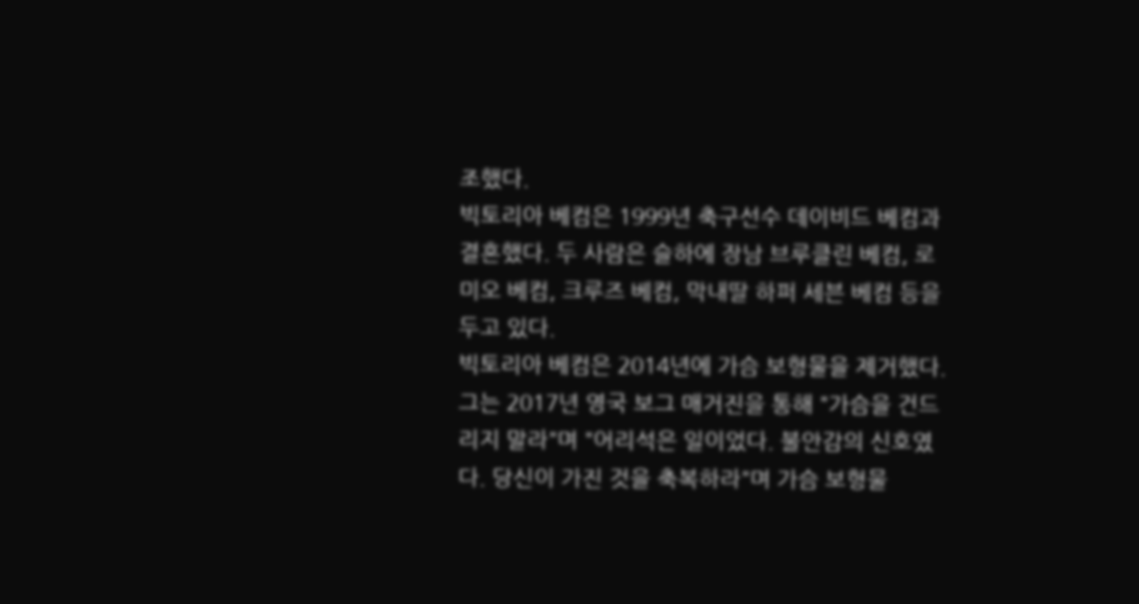조했다.
빅토리아 베컴은 1999년 축구선수 데이비드 베컴과 결혼했다. 두 사람은 슬하에 장남 브루클린 베컴, 로미오 베컴, 크루즈 베컴, 막내딸 하퍼 세븐 베컴 등을 두고 있다.
빅토리아 베컴은 2014년에 가슴 보형물을 제거했다. 그는 2017년 영국 보그 매거진을 통해 "가슴을 건드리지 말라"며 "어리석은 일이었다. 불안감의 신호였다. 당신이 가진 것을 축복하라"며 가슴 보형물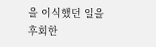을 이식했던 일을 후회한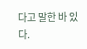다고 말한 바 있다.